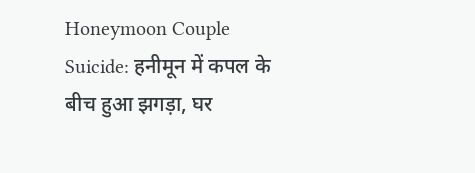Honeymoon Couple Suicide: हनीमून में कपल के बीच हुआ झगड़ा, घर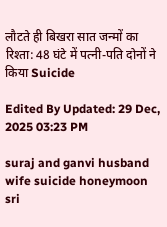लौटते ही बिखरा सात जन्मों का रिश्ता: 48 घंटे में पत्नी-पति दोनों ने किया Suicide

Edited By Updated: 29 Dec, 2025 03:23 PM

suraj and ganvi husband wife suicide honeymoon sri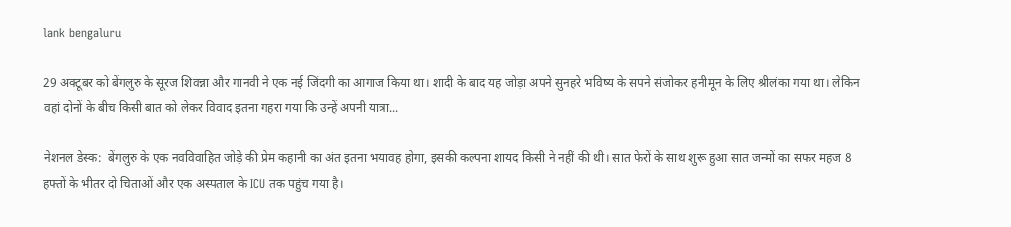lank bengaluru

29 अक्टूबर को बेंगलुरु के सूरज शिवन्ना और गानवी ने एक नई जिंदगी का आगाज किया था। शादी के बाद यह जोड़ा अपने सुनहरे भविष्य के सपने संजोकर हनीमून के लिए श्रीलंका गया था। लेकिन वहां दोनों के बीच किसी बात को लेकर विवाद इतना गहरा गया कि उन्हें अपनी यात्रा...

नेशनल डेस्क:  बेंगलुरु के एक नवविवाहित जोड़े की प्रेम कहानी का अंत इतना भयावह होगा, इसकी कल्पना शायद किसी ने नहीं की थी। सात फेरों के साथ शुरू हुआ सात जन्मों का सफर महज 8 हफ्तों के भीतर दो चिताओं और एक अस्पताल के ICU तक पहुंच गया है।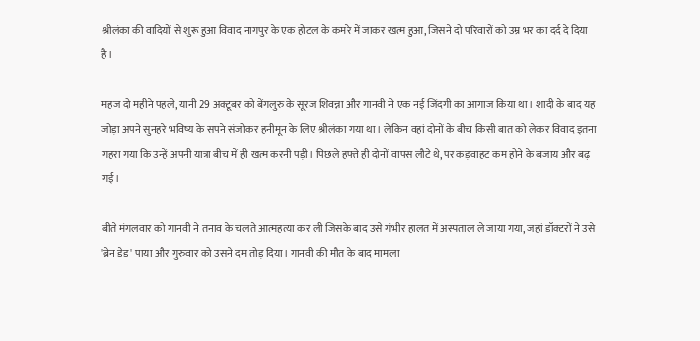श्रीलंका की वादियों से शुरू हुआ विवाद नागपुर के एक होटल के कमरे में जाकर खत्म हुआ, जिसने दो परिवारों को उम्र भर का दर्द दे दिया है।

महज दो महीने पहले, यानी 29 अक्टूबर को बेंगलुरु के सूरज शिवन्ना और गानवी ने एक नई जिंदगी का आगाज किया था। शादी के बाद यह जोड़ा अपने सुनहरे भविष्य के सपने संजोकर हनीमून के लिए श्रीलंका गया था। लेकिन वहां दोनों के बीच किसी बात को लेकर विवाद इतना गहरा गया कि उन्हें अपनी यात्रा बीच में ही खत्म करनी पड़ी। पिछले हफ्ते ही दोनों वापस लौटे थे, पर कड़वाहट कम होने के बजाय और बढ़ गई।

बीते मंगलवार को गानवी ने तनाव के चलते आत्महत्या कर ली जिसके बाद उसे गंभीर हालत में अस्पताल ले जाया गया, जहां डॉक्टरों ने उसे 'ब्रेन डेड' पाया और गुरुवार को उसने दम तोड़ दिया। गानवी की मौत के बाद मामला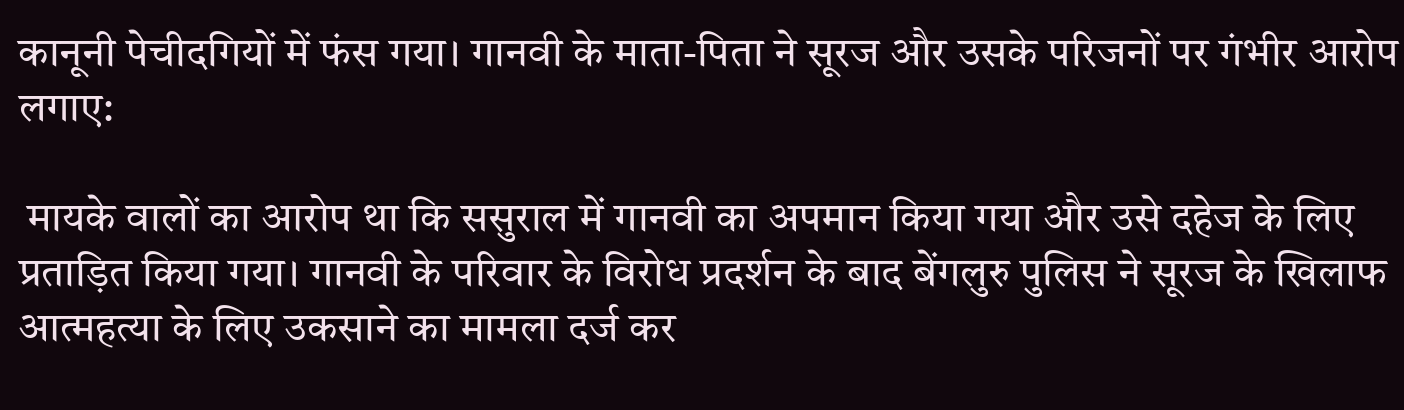कानूनी पेचीदगियों में फंस गया। गानवी के माता-पिता ने सूरज और उसके परिजनों पर गंभीर आरोप लगाए:

 मायके वालों का आरोप था कि ससुराल में गानवी का अपमान किया गया और उसे दहेज के लिए प्रताड़ित किया गया। गानवी के परिवार के विरोध प्रदर्शन के बाद बेंगलुरु पुलिस ने सूरज के खिलाफ आत्महत्या के लिए उकसाने का मामला दर्ज कर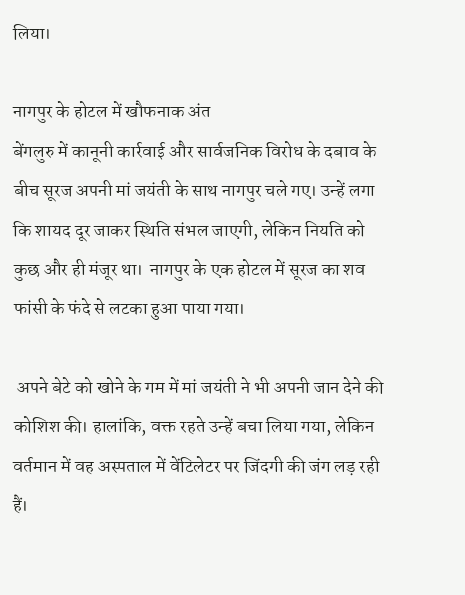लिया।

नागपुर के होटल में खौफनाक अंत
बेंगलुरु में कानूनी कार्रवाई और सार्वजनिक विरोध के दबाव के बीच सूरज अपनी मां जयंती के साथ नागपुर चले गए। उन्हें लगा कि शायद दूर जाकर स्थिति संभल जाएगी, लेकिन नियति को कुछ और ही मंजूर था।  नागपुर के एक होटल में सूरज का शव फांसी के फंदे से लटका हुआ पाया गया।

 अपने बेटे को खोने के गम में मां जयंती ने भी अपनी जान देने की कोशिश की। हालांकि, वक्त रहते उन्हें बचा लिया गया, लेकिन वर्तमान में वह अस्पताल में वेंटिलेटर पर जिंदगी की जंग लड़ रही हैं।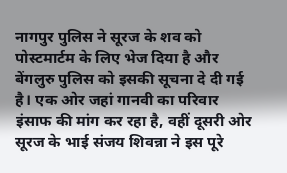नागपुर पुलिस ने सूरज के शव को पोस्टमार्टम के लिए भेज दिया है और बेंगलुरु पुलिस को इसकी सूचना दे दी गई है। एक ओर जहां गानवी का परिवार इंसाफ की मांग कर रहा है, वहीं दूसरी ओर सूरज के भाई संजय शिवन्ना ने इस पूरे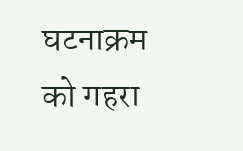घटनाक्रम को गहरा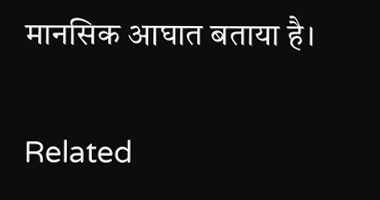मानसिक आघात बताया है।

Related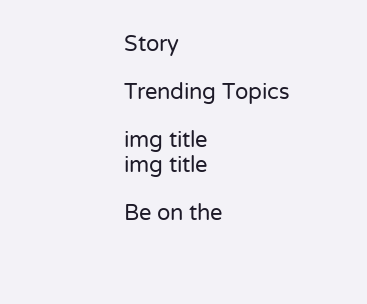Story

Trending Topics

img title
img title

Be on the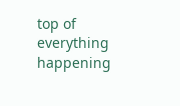top of everything happening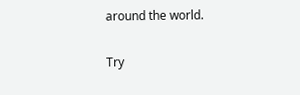around the world.

Try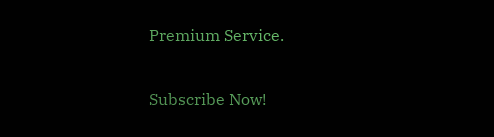Premium Service.

Subscribe Now!